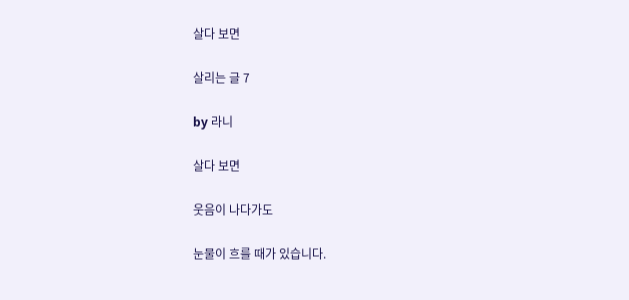살다 보면

살리는 글 7

by 라니

살다 보면

웃음이 나다가도

눈물이 흐를 때가 있습니다.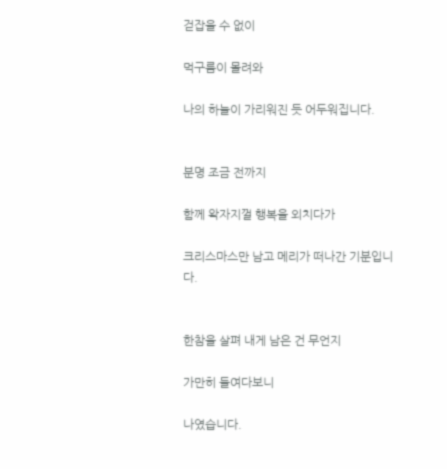걷잡을 수 없이

먹구름이 몰려와

나의 하늘이 가리워진 듯 어두워집니다.


분명 조금 전까지

함께 왁자지껄 행복을 외치다가

크리스마스만 남고 메리가 떠나간 기분입니다.


한참을 살펴 내게 남은 건 무언지

가만히 들여다보니

나였습니다.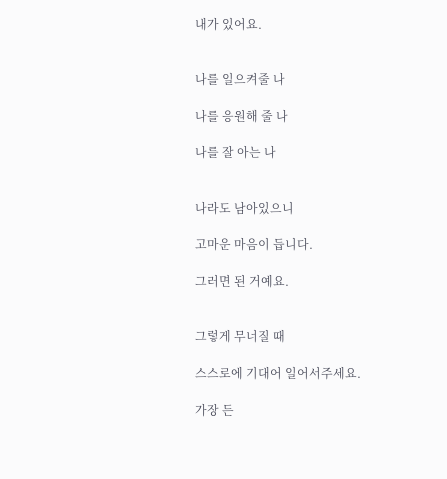내가 있어요.


나를 일으켜줄 나

나를 응원해 줄 나

나를 잘 아는 나


나라도 남아있으니

고마운 마음이 듭니다.

그러면 된 거예요.


그렇게 무너질 때

스스로에 기대어 일어서주세요.

가장 든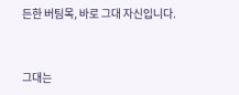든한 버팀목, 바로 그대 자신입니다.


그대는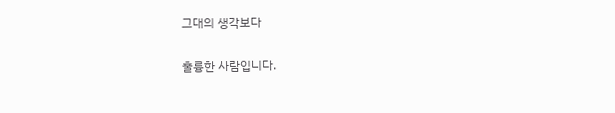그대의 생각보다

훌륭한 사람입니다.